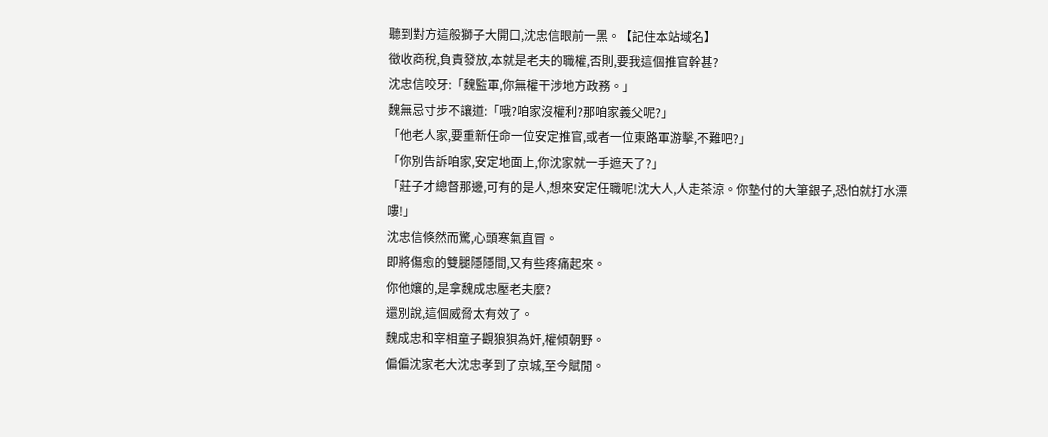聽到對方這般獅子大開口,沈忠信眼前一黑。【記住本站域名】
徵收商稅,負責發放,本就是老夫的職權,否則,要我這個推官幹甚?
沈忠信咬牙:「魏監軍,你無權干涉地方政務。」
魏無忌寸步不讓道:「哦?咱家沒權利?那咱家義父呢?」
「他老人家,要重新任命一位安定推官,或者一位東路軍游擊,不難吧?」
「你別告訴咱家,安定地面上,你沈家就一手遮天了?」
「莊子才總督那邊,可有的是人,想來安定任職呢!沈大人,人走茶涼。你墊付的大筆銀子,恐怕就打水漂嘍!」
沈忠信倏然而驚,心頭寒氣直冒。
即將傷愈的雙腿隱隱間,又有些疼痛起來。
你他孃的,是拿魏成忠壓老夫麼?
還別說,這個威脅太有效了。
魏成忠和宰相童子觀狼狽為奸,權傾朝野。
偏偏沈家老大沈忠孝到了京城,至今賦閒。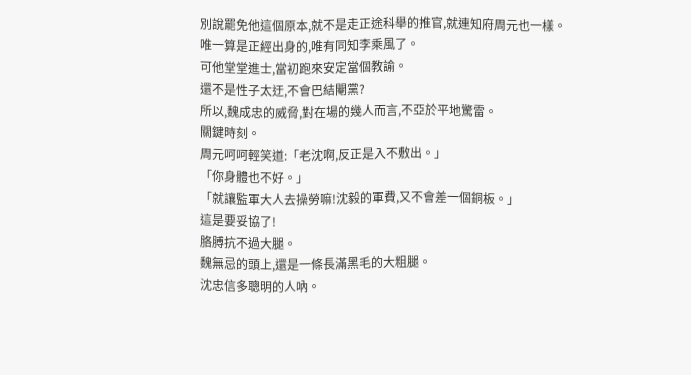別說罷免他這個原本,就不是走正途科舉的推官,就連知府周元也一樣。
唯一算是正經出身的,唯有同知李乘風了。
可他堂堂進士,當初跑來安定當個教諭。
還不是性子太迂,不會巴結閹黨?
所以,魏成忠的威脅,對在場的幾人而言,不亞於平地驚雷。
關鍵時刻。
周元呵呵輕笑道:「老沈啊,反正是入不敷出。」
「你身體也不好。」
「就讓監軍大人去操勞嘛!沈毅的軍費,又不會差一個銅板。」
這是要妥協了!
胳膊抗不過大腿。
魏無忌的頭上,還是一條長滿黑毛的大粗腿。
沈忠信多聰明的人吶。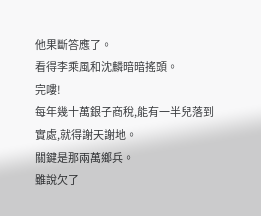他果斷答應了。
看得李乘風和沈麟暗暗搖頭。
完嘍!
每年幾十萬銀子商稅,能有一半兒落到實處,就得謝天謝地。
關鍵是那兩萬鄉兵。
雖說欠了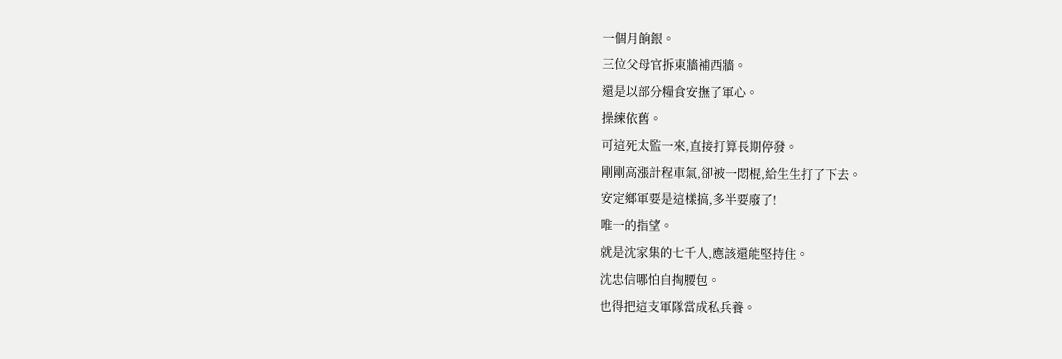一個月餉銀。
三位父母官拆東牆補西牆。
還是以部分糧食安撫了軍心。
操練依舊。
可這死太監一來,直接打算長期停發。
剛剛高漲計程車氣,卻被一悶棍,給生生打了下去。
安定鄉軍要是這樣搞,多半要廢了!
唯一的指望。
就是沈家集的七千人,應該還能堅持住。
沈忠信哪怕自掏腰包。
也得把這支軍隊當成私兵養。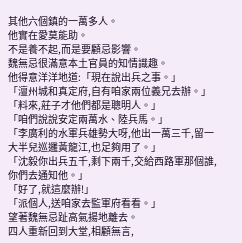其他六個鎮的一萬多人。
他實在愛莫能助。
不是養不起,而是要顧忌影響。
魏無忌很滿意本土官員的知情識趣。
他得意洋洋地道:「現在說出兵之事。」
「澶州城和真定府,自有咱家兩位義兄去辦。」
「料來,莊子才他們都是聰明人。」
「咱們說說安定兩萬水、陸兵馬。」
「李廣利的水軍兵雄勢大呀,他出一萬三千,留一大半兒巡邏黃龍江,也足夠用了。」
「沈毅你出兵五千,剩下兩千,交給西路軍那個誰,你們去通知他。」
「好了,就這麼辦!」
「派個人,送咱家去監軍府看看。」
望著魏無忌趾高氣揚地離去。
四人重新回到大堂,相顧無言,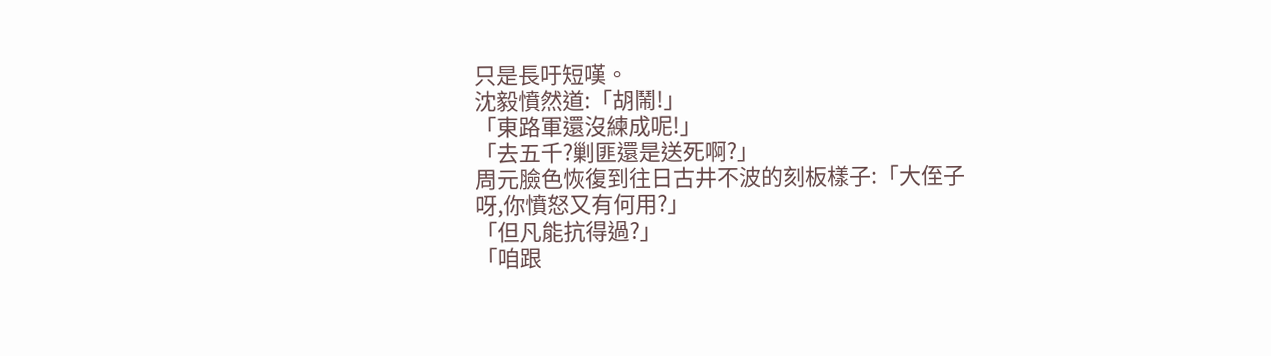只是長吁短嘆。
沈毅憤然道:「胡鬧!」
「東路軍還沒練成呢!」
「去五千?剿匪還是送死啊?」
周元臉色恢復到往日古井不波的刻板樣子:「大侄子呀,你憤怒又有何用?」
「但凡能抗得過?」
「咱跟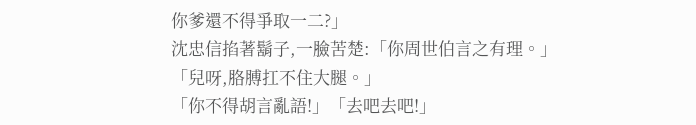你爹還不得爭取一二?」
沈忠信掐著鬍子,一臉苦楚:「你周世伯言之有理。」
「兒呀,胳膊扛不住大腿。」
「你不得胡言亂語!」「去吧去吧!」